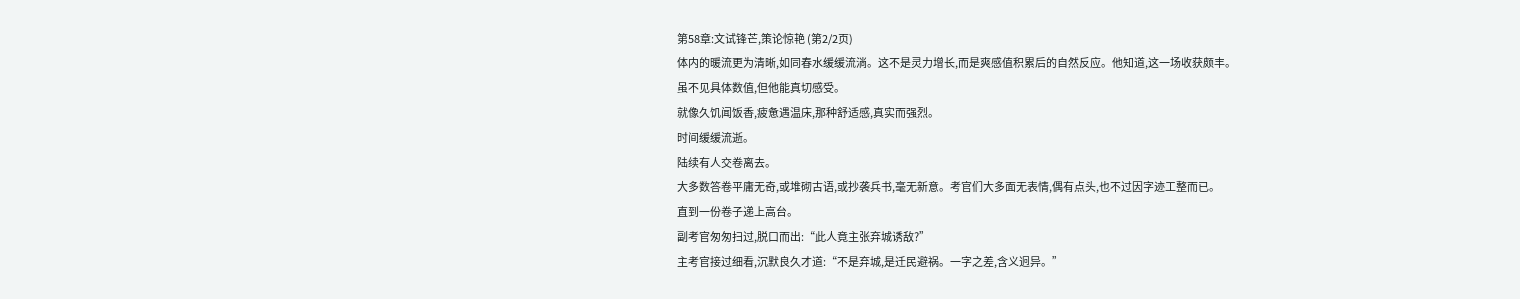第58章:文试锋芒,策论惊艳 (第2/2页)
体内的暖流更为清晰,如同春水缓缓流淌。这不是灵力增长,而是爽感值积累后的自然反应。他知道,这一场收获颇丰。
虽不见具体数值,但他能真切感受。
就像久饥闻饭香,疲惫遇温床,那种舒适感,真实而强烈。
时间缓缓流逝。
陆续有人交卷离去。
大多数答卷平庸无奇,或堆砌古语,或抄袭兵书,毫无新意。考官们大多面无表情,偶有点头,也不过因字迹工整而已。
直到一份卷子递上高台。
副考官匆匆扫过,脱口而出:“此人竟主张弃城诱敌?”
主考官接过细看,沉默良久才道:“不是弃城,是迁民避祸。一字之差,含义迥异。”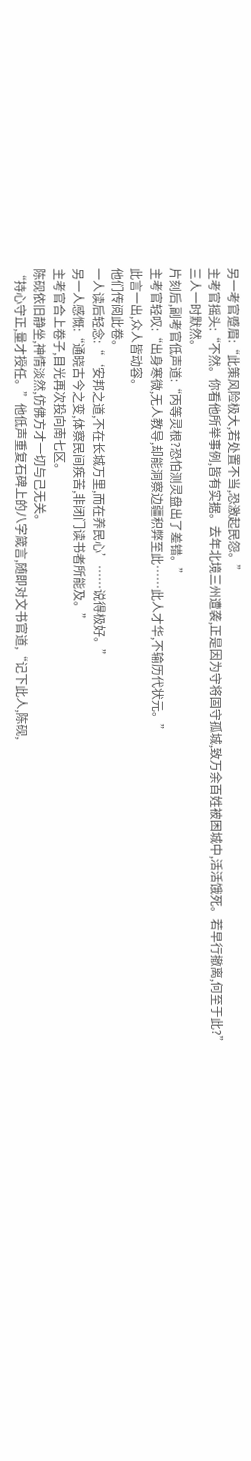另一考官蹙眉:“此策风险极大,若处置不当,恐激起民怨。”
主考官摇头:“不然。你看他所举事例,皆有实据。去年北境三州遭袭,正是因为守将固守孤城,致万余百姓被困城中,活活饿死。若早行撤离,何至于此?”
三人一时默然。
片刻后,副考官低声道:“丙等灵根?恐怕测灵盘出了差错。”
主考官轻叹:“出身寒微,无人教导,却能洞察边疆积弊至此……此人才华,不输历代状元。”
此言一出,众人皆动容。
他们传阅此卷。
一人读后轻念:“‘安邦之道,不在长城万里,而在养民心’……说得极好。”
另一人感慨:“通晓古今之变,体察民间疾苦,非闭门读书者所能及。”
主考官合上卷子,目光再次投向南七区。
陈砚依旧静坐,神情淡然,仿佛方才一切与己无关。
“持心守正,量才授任。”他低声重复石碑上的八字箴言,随即对文书官道,“记下此人,陈砚,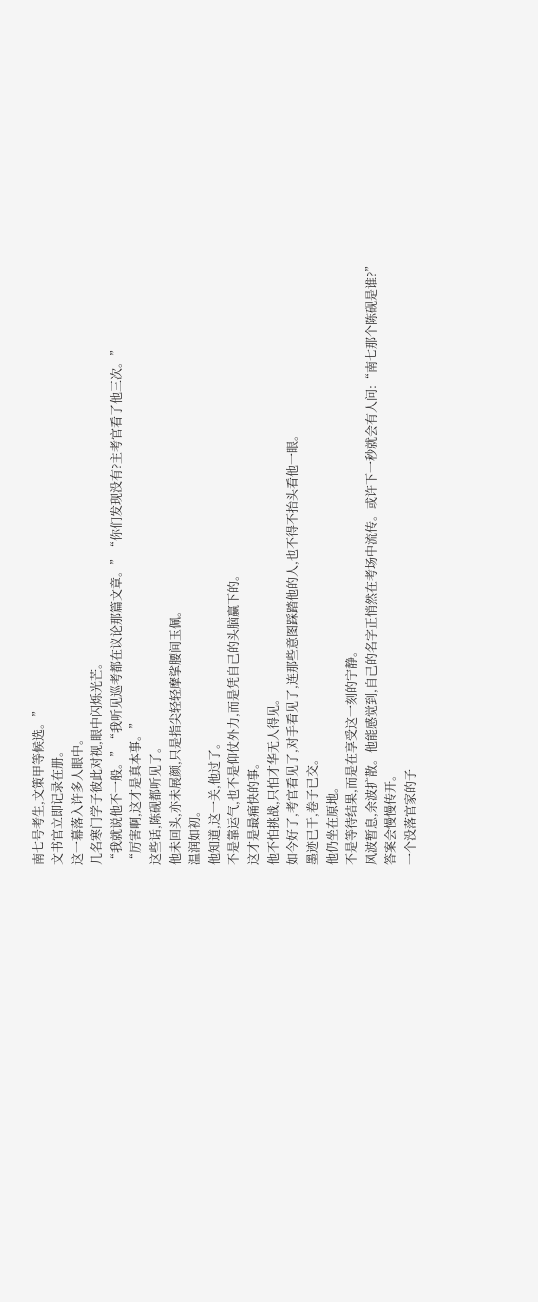南七号考生,文策甲等候选。”
文书官立即记录在册。
这一幕落入许多人眼中。
几名寒门学子彼此对视,眼中闪烁光芒。
“我就说他不一般。”“我听见巡考都在议论那篇文章。”“你们发现没有?主考官看了他三次。”
“厉害啊,这才是真本事。”
这些话,陈砚都听见了。
他未回头,亦未展颜,只是指尖轻轻摩挲腰间玉佩。
温润如初。
他知道,这一关,他过了。
不是靠运气,也不是仰仗外力,而是凭自己的头脑赢下的。
这才是最痛快的事。
他不怕挑战,只怕才华无人得见。
如今好了,考官看见了,对手看见了,连那些意图踩踏他的人,也不得不抬头看他一眼。
墨迹已干,卷子已交。
他仍坐在原地。
不是等待结果,而是在享受这一刻的宁静。
风波暂息,余波扩散。他能感觉到,自己的名字正悄然在考场中流传。或许下一秒就会有人问:“南七那个陈砚是谁?”
答案会慢慢传开。
一个没落官家的子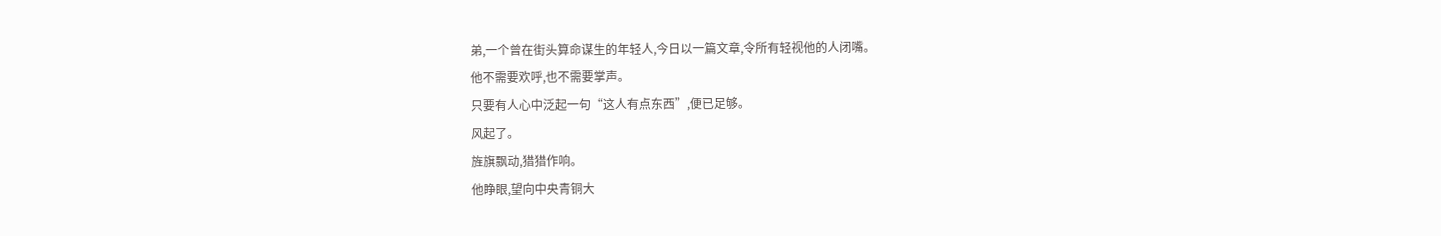弟,一个曾在街头算命谋生的年轻人,今日以一篇文章,令所有轻视他的人闭嘴。
他不需要欢呼,也不需要掌声。
只要有人心中泛起一句“这人有点东西”,便已足够。
风起了。
旌旗飘动,猎猎作响。
他睁眼,望向中央青铜大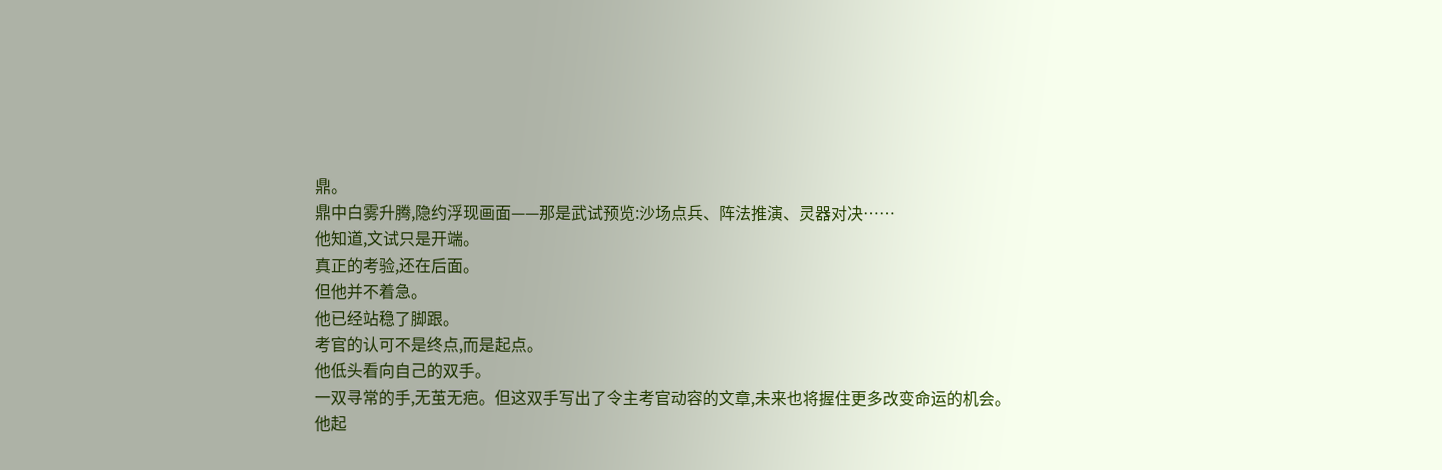鼎。
鼎中白雾升腾,隐约浮现画面——那是武试预览:沙场点兵、阵法推演、灵器对决……
他知道,文试只是开端。
真正的考验,还在后面。
但他并不着急。
他已经站稳了脚跟。
考官的认可不是终点,而是起点。
他低头看向自己的双手。
一双寻常的手,无茧无疤。但这双手写出了令主考官动容的文章,未来也将握住更多改变命运的机会。
他起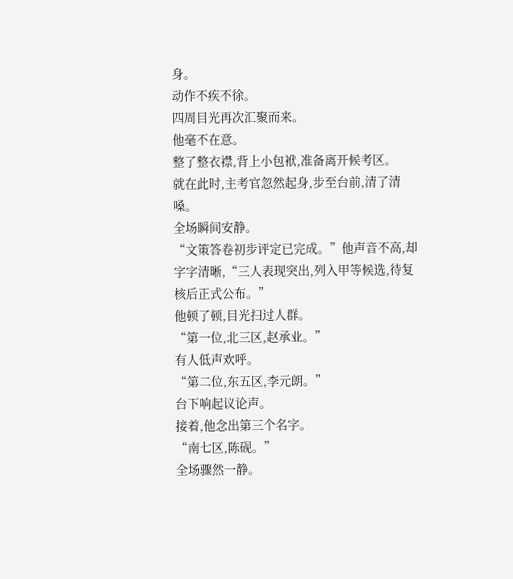身。
动作不疾不徐。
四周目光再次汇聚而来。
他毫不在意。
整了整衣襟,背上小包袱,准备离开候考区。
就在此时,主考官忽然起身,步至台前,清了清嗓。
全场瞬间安静。
“文策答卷初步评定已完成。”他声音不高,却字字清晰,“三人表现突出,列入甲等候选,待复核后正式公布。”
他顿了顿,目光扫过人群。
“第一位,北三区,赵承业。”
有人低声欢呼。
“第二位,东五区,李元朗。”
台下响起议论声。
接着,他念出第三个名字。
“南七区,陈砚。”
全场骤然一静。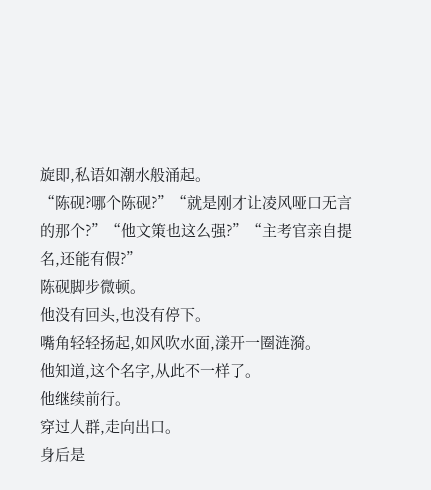旋即,私语如潮水般涌起。
“陈砚?哪个陈砚?”“就是刚才让凌风哑口无言的那个?”“他文策也这么强?”“主考官亲自提名,还能有假?”
陈砚脚步微顿。
他没有回头,也没有停下。
嘴角轻轻扬起,如风吹水面,漾开一圈涟漪。
他知道,这个名字,从此不一样了。
他继续前行。
穿过人群,走向出口。
身后是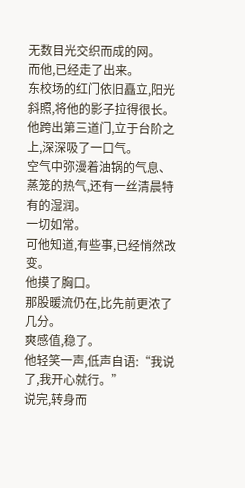无数目光交织而成的网。
而他,已经走了出来。
东校场的红门依旧矗立,阳光斜照,将他的影子拉得很长。
他跨出第三道门,立于台阶之上,深深吸了一口气。
空气中弥漫着油锅的气息、蒸笼的热气,还有一丝清晨特有的湿润。
一切如常。
可他知道,有些事,已经悄然改变。
他摸了胸口。
那股暖流仍在,比先前更浓了几分。
爽感值,稳了。
他轻笑一声,低声自语:“我说了,我开心就行。”
说完,转身而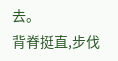去。
背脊挺直,步伐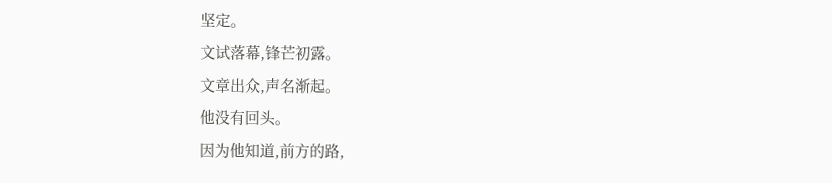坚定。
文试落幕,锋芒初露。
文章出众,声名渐起。
他没有回头。
因为他知道,前方的路,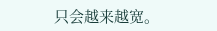只会越来越宽。